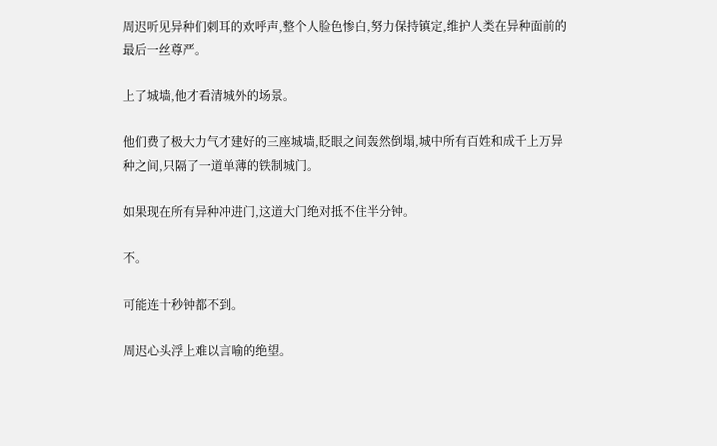周迟听见异种们刺耳的欢呼声,整个人脸色惨白,努力保持镇定,维护人类在异种面前的最后一丝尊严。

上了城墙,他才看清城外的场景。

他们费了极大力气才建好的三座城墙,眨眼之间轰然倒塌,城中所有百姓和成千上万异种之间,只隔了一道单薄的铁制城门。

如果现在所有异种冲进门,这道大门绝对抵不住半分钟。

不。

可能连十秒钟都不到。

周迟心头浮上难以言喻的绝望。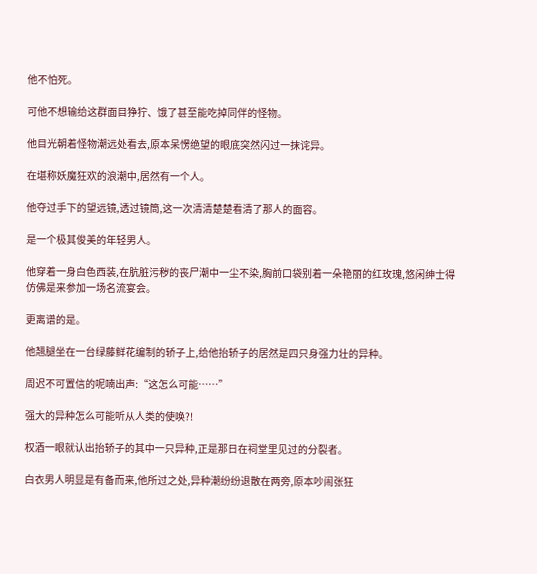他不怕死。

可他不想输给这群面目狰狞、饿了甚至能吃掉同伴的怪物。

他目光朝着怪物潮远处看去,原本呆愣绝望的眼底突然闪过一抹诧异。

在堪称妖魔狂欢的浪潮中,居然有一个人。

他夺过手下的望远镜,透过镜筒,这一次清清楚楚看清了那人的面容。

是一个极其俊美的年轻男人。

他穿着一身白色西装,在肮脏污秽的丧尸潮中一尘不染,胸前口袋别着一朵艳丽的红玫瑰,悠闲绅士得仿佛是来参加一场名流宴会。

更离谱的是。

他翘腿坐在一台绿藤鲜花编制的轿子上,给他抬轿子的居然是四只身强力壮的异种。

周迟不可置信的呢喃出声:“这怎么可能……”

强大的异种怎么可能听从人类的使唤?!

权酒一眼就认出抬轿子的其中一只异种,正是那日在祠堂里见过的分裂者。

白衣男人明显是有备而来,他所过之处,异种潮纷纷退散在两旁,原本吵闹张狂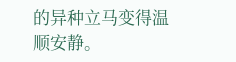的异种立马变得温顺安静。